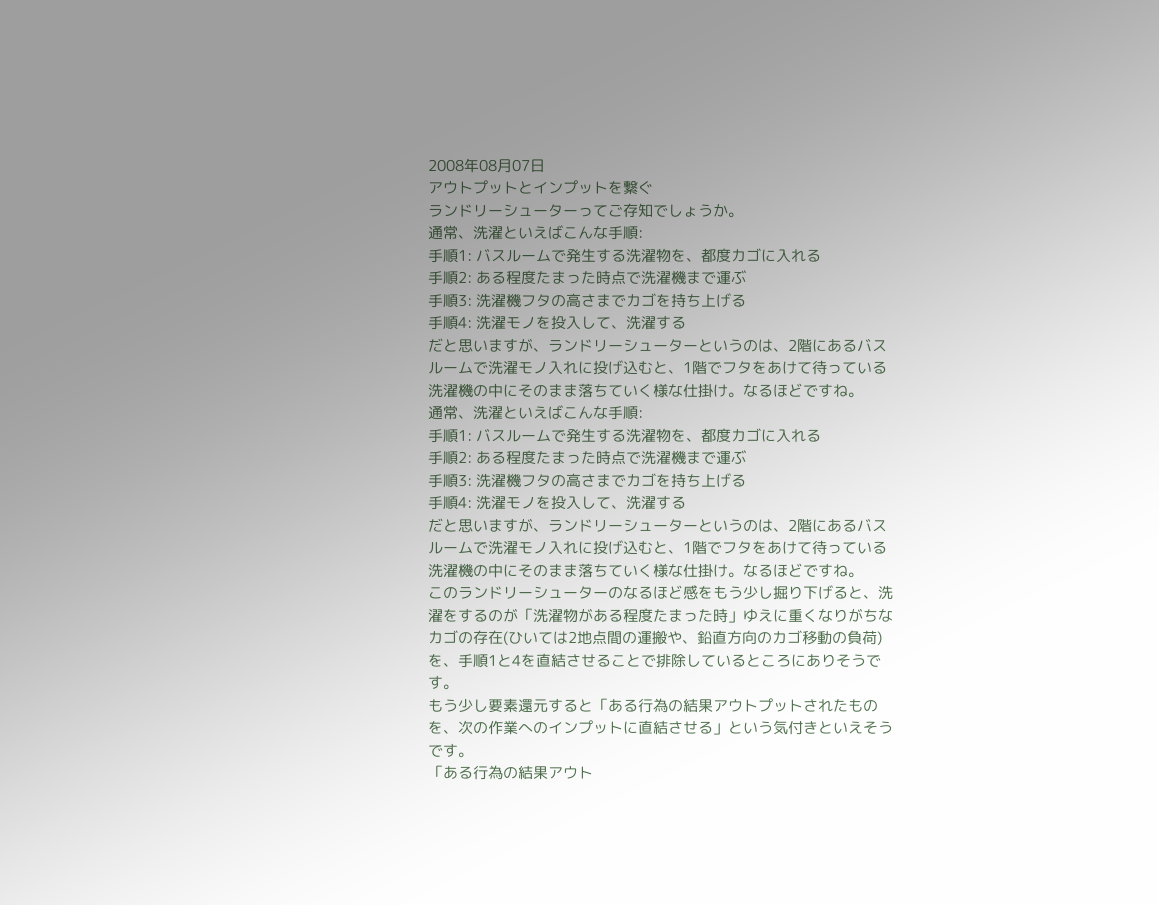2008年08月07日
アウトプットとインプットを繋ぐ
ランドリーシューターってご存知でしょうか。
通常、洗濯といえばこんな手順:
手順1: バスルームで発生する洗濯物を、都度カゴに入れる
手順2: ある程度たまった時点で洗濯機まで運ぶ
手順3: 洗濯機フタの高さまでカゴを持ち上げる
手順4: 洗濯モノを投入して、洗濯する
だと思いますが、ランドリーシューターというのは、2階にあるバスルームで洗濯モノ入れに投げ込むと、1階でフタをあけて待っている洗濯機の中にそのまま落ちていく様な仕掛け。なるほどですね。
通常、洗濯といえばこんな手順:
手順1: バスルームで発生する洗濯物を、都度カゴに入れる
手順2: ある程度たまった時点で洗濯機まで運ぶ
手順3: 洗濯機フタの高さまでカゴを持ち上げる
手順4: 洗濯モノを投入して、洗濯する
だと思いますが、ランドリーシューターというのは、2階にあるバスルームで洗濯モノ入れに投げ込むと、1階でフタをあけて待っている洗濯機の中にそのまま落ちていく様な仕掛け。なるほどですね。
このランドリーシューターのなるほど感をもう少し掘り下げると、洗濯をするのが「洗濯物がある程度たまった時」ゆえに重くなりがちなカゴの存在(ひいては2地点間の運搬や、鉛直方向のカゴ移動の負荷)を、手順1と4を直結させることで排除しているところにありそうです。
もう少し要素還元すると「ある行為の結果アウトプットされたものを、次の作業へのインプットに直結させる」という気付きといえそうです。
「ある行為の結果アウト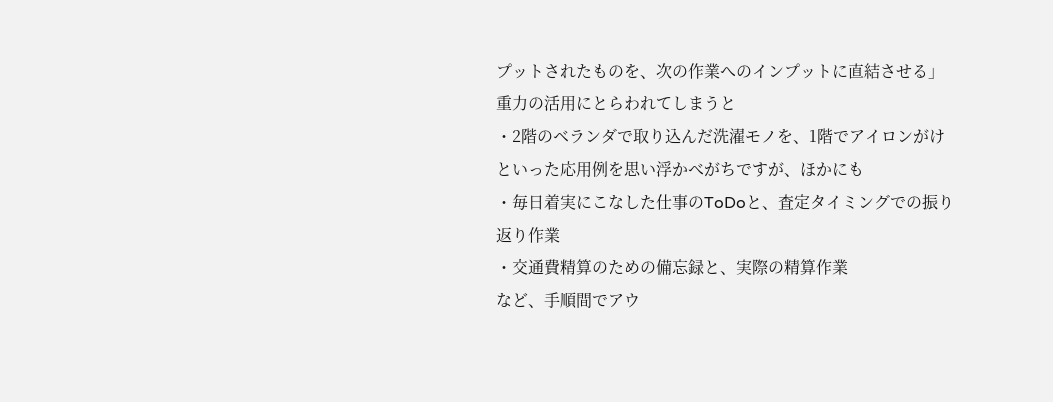プットされたものを、次の作業へのインプットに直結させる」
重力の活用にとらわれてしまうと
・2階のベランダで取り込んだ洗濯モノを、1階でアイロンがけ
といった応用例を思い浮かべがちですが、ほかにも
・毎日着実にこなした仕事のToDoと、査定タイミングでの振り返り作業
・交通費精算のための備忘録と、実際の精算作業
など、手順間でアウ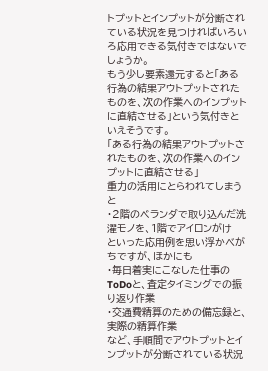トプットとインプットが分断されている状況を見つければいろいろ応用できる気付きではないでしょうか。
もう少し要素還元すると「ある行為の結果アウトプットされたものを、次の作業へのインプットに直結させる」という気付きといえそうです。
「ある行為の結果アウトプットされたものを、次の作業へのインプットに直結させる」
重力の活用にとらわれてしまうと
・2階のベランダで取り込んだ洗濯モノを、1階でアイロンがけ
といった応用例を思い浮かべがちですが、ほかにも
・毎日着実にこなした仕事のToDoと、査定タイミングでの振り返り作業
・交通費精算のための備忘録と、実際の精算作業
など、手順間でアウトプットとインプットが分断されている状況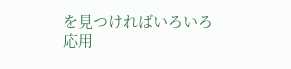を見つければいろいろ応用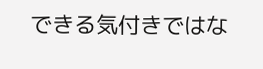できる気付きではな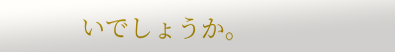いでしょうか。